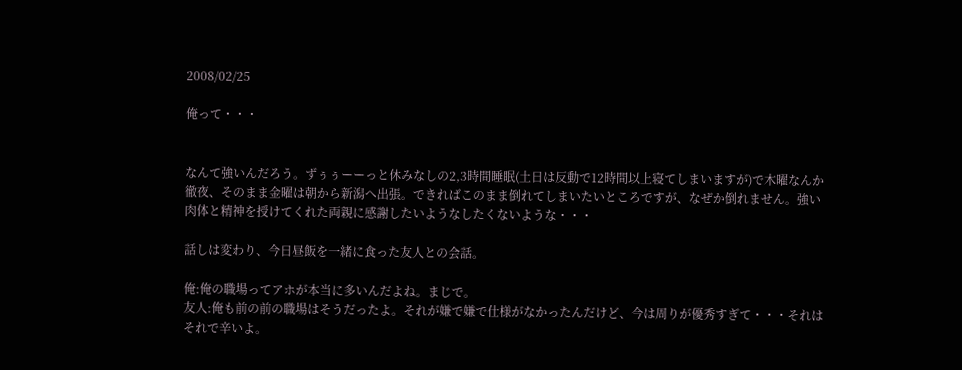2008/02/25

俺って・・・


なんて強いんだろう。ずぅぅーーっと休みなしの2,3時間睡眠(土日は反動で12時間以上寝てしまいますが)で木曜なんか徹夜、そのまま金曜は朝から新潟へ出張。できればこのまま倒れてしまいたいところですが、なぜか倒れません。強い肉体と精神を授けてくれた両親に感謝したいようなしたくないような・・・

話しは変わり、今日昼飯を一緒に食った友人との会話。

俺:俺の職場ってアホが本当に多いんだよね。まじで。
友人:俺も前の前の職場はそうだったよ。それが嫌で嫌で仕様がなかったんだけど、今は周りが優秀すぎて・・・それはそれで辛いよ。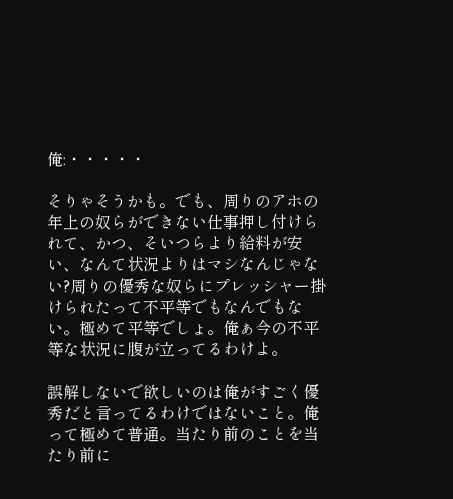俺:・・・・・

そりゃそうかも。でも、周りのアホの年上の奴らができない仕事押し付けられて、かつ、そいつらより給料が安い、なんて状況よりはマシなんじゃない?周りの優秀な奴らにプレッシャー掛けられたって不平等でもなんでもない。極めて平等でしょ。俺ぁ今の不平等な状況に腹が立ってるわけよ。

誤解しないで欲しいのは俺がすごく優秀だと言ってるわけではないこと。俺って極めて普通。当たり前のことを当たり前に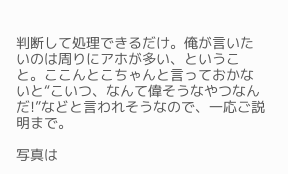判断して処理できるだけ。俺が言いたいのは周りにアホが多い、ということ。ここんとこちゃんと言っておかないと“こいつ、なんて偉そうなやつなんだ!”などと言われそうなので、一応ご説明まで。

写真は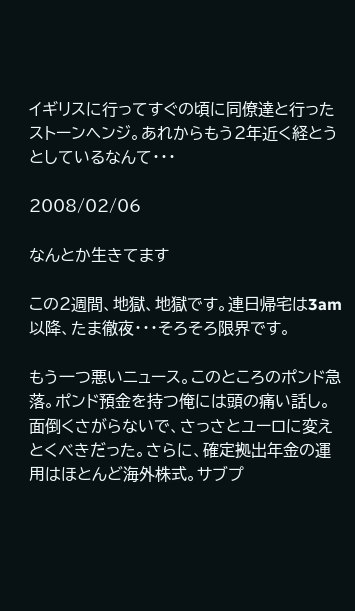イギリスに行ってすぐの頃に同僚達と行ったストーンヘンジ。あれからもう2年近く経とうとしているなんて・・・

2008/02/06

なんとか生きてます

この2週間、地獄、地獄です。連日帰宅は3am以降、たま徹夜・・・そろそろ限界です。

もう一つ悪いニュース。このところのポンド急落。ポンド預金を持つ俺には頭の痛い話し。面倒くさがらないで、さっさとユーロに変えとくべきだった。さらに、確定拠出年金の運用はほとんど海外株式。サブプ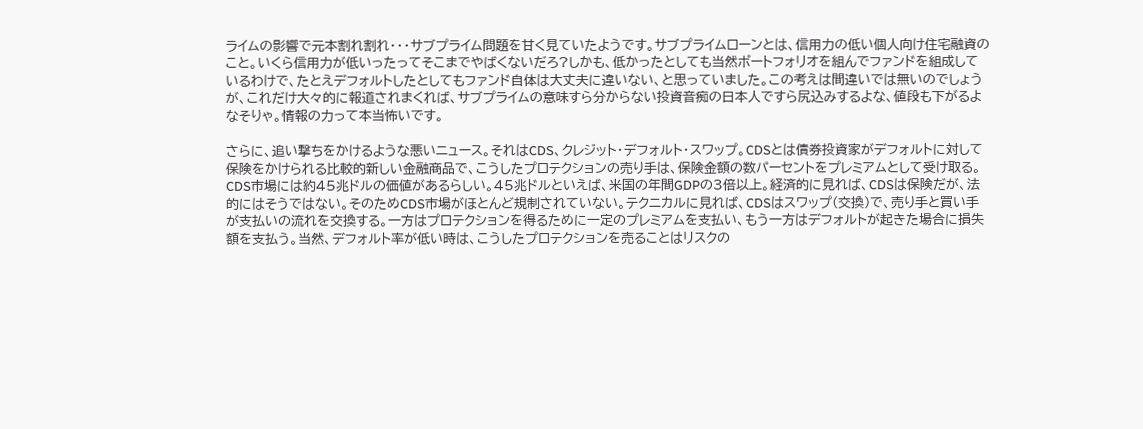ライムの影響で元本割れ割れ・・・サブプライム問題を甘く見ていたようです。サブプライムローンとは、信用力の低い個人向け住宅融資のこと。いくら信用力が低いったってそこまでやばくないだろ?しかも、低かったとしても当然ポートフォリオを組んでファンドを組成しているわけで、たとえデフォルトしたとしてもファンド自体は大丈夫に違いない、と思っていました。この考えは間違いでは無いのでしょうが、これだけ大々的に報道されまくれば、サブプライムの意味すら分からない投資音痴の日本人ですら尻込みするよな、値段も下がるよなそりゃ。情報の力って本当怖いです。

さらに、追い撃ちをかけるような悪いニュース。それはCDS、クレジット・デフォルト・スワップ。CDSとは債券投資家がデフォルトに対して保険をかけられる比較的新しい金融商品で、こうしたプロテクションの売り手は、保険金額の数パーセントをプレミアムとして受け取る。CDS市場には約45兆ドルの価値があるらしい。45兆ドルといえば、米国の年間GDPの3倍以上。経済的に見れば、CDSは保険だが、法的にはそうではない。そのためCDS市場がほとんど規制されていない。テクニカルに見れば、CDSはスワップ(交換)で、売り手と買い手が支払いの流れを交換する。一方はプロテクションを得るために一定のプレミアムを支払い、もう一方はデフォルトが起きた場合に損失額を支払う。当然、デフォルト率が低い時は、こうしたプロテクションを売ることはリスクの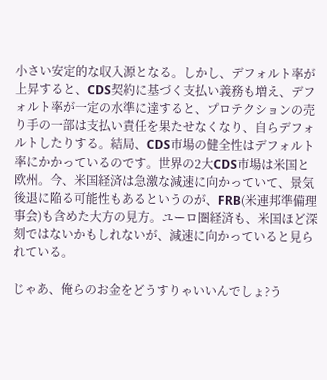小さい安定的な収入源となる。しかし、デフォルト率が上昇すると、CDS契約に基づく支払い義務も増え、デフォルト率が一定の水準に達すると、プロテクションの売り手の一部は支払い責任を果たせなくなり、自らデフォルトしたりする。結局、CDS市場の健全性はデフォルト率にかかっているのです。世界の2大CDS市場は米国と欧州。今、米国経済は急激な減速に向かっていて、景気後退に陥る可能性もあるというのが、FRB(米連邦準備理事会)も含めた大方の見方。ユーロ圏経済も、米国ほど深刻ではないかもしれないが、減速に向かっていると見られている。

じゃあ、俺らのお金をどうすりゃいいんでしょ?う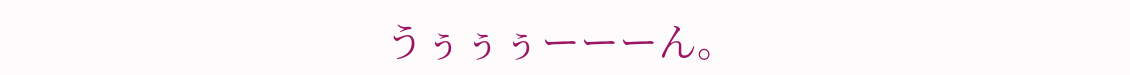うぅぅぅーーーん。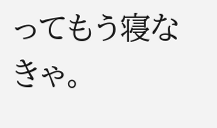ってもう寝なきゃ。